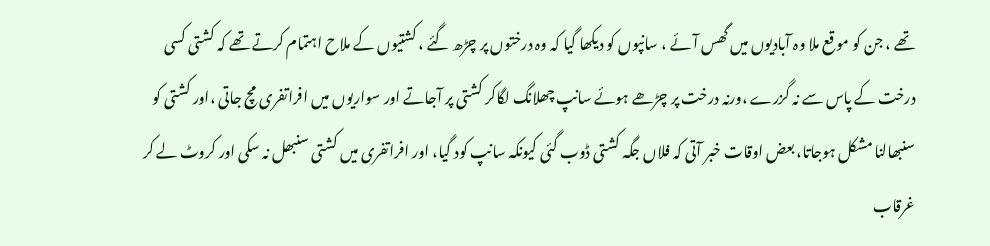تھے ، جن کو موقع ملا وہ آبادیوں میں گھس آئے ، سانپوں کو دیکھا گیا کہ وہ درختوں پر چڑھ گئے ، کشتیوں کے ملاح اہتمام کرتے تھے کہ کشتی کسی درخت کے پاس سے نہ گزرے ،ورنہ درخت پر چڑھے ہوئے سانپ چھلانگ لگاکر کشتی پر آجاتے اور سواریوں میں افراتفری مچ جاتی ،اور کشتی کو سنبھالنا مشکل ہوجاتا، بعض اوقات خبر آتی کہ فلاں جگہ کشتی ڈوب گئی کیونکہ سانپ کود گیا، اور افراتفری میں کشتی سنبھل نہ سکی اور کروٹ لے کر غرقاب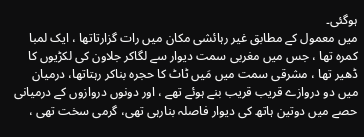ہوگئی۔
میں معمول کے مطابق غیر رہائشی مکان میں رات گزارتاتھا ، ایک لمبا کمرہ تھا ، جس میں مغربی سمت دیوار سے لگاکر جلاون کی لکڑیوں کا ڈھیر تھا ، مشرقی سمت میں مَیں ٹاٹ کا حجرہ بناکر رہتاتھا، درمیان میں دو دروازے قریب قریب بنے ہوئے تھے ، اور دونوں دروازوں کے درمیانی حصے میں دوتین ہاتھ کی دیوار فاصلہ بنارہی تھی، گرمی سخت تھی ،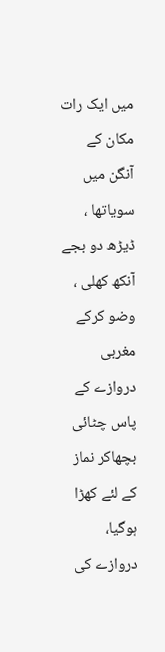میں ایک رات مکان کے آنگن میں سویاتھا ، ڈیڑھ دو بجے آنکھ کھلی ، وضو کرکے مغربی دروازے کے پاس چٹائی بچھاکر نماز کے لئے کھڑا ہوگیا، دروازے کی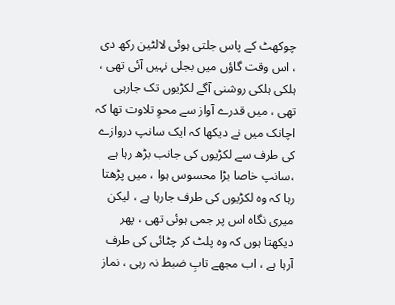چوکھٹ کے پاس جلتی ہوئی لالٹین رکھ دی ، اس وقت گاؤں میں بجلی نہیں آئی تھی ، ہلکی ہلکی روشنی آگے لکڑیوں تک جارہی تھی ، میں قدرے آواز سے محوِ تلاوت تھا کہ اچانک میں نے دیکھا کہ ایک سانپ دروازے کی طرف سے لکڑیوں کی جانب بڑھ رہا ہے ،سانپ خاصا بڑا محسوس ہوا ، میں پڑھتا رہا کہ وہ لکڑیوں کی طرف جارہا ہے ، لیکن میری نگاہ اس پر جمی ہوئی تھی ، پھر دیکھتا ہوں کہ وہ پلٹ کر چٹائی کی طرف آرہا ہے ، اب مجھے تابِ ضبط نہ رہی ، نماز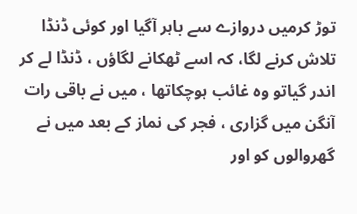توڑ کرمیں دروازے سے باہر آگیا اور کوئی ڈنڈا تلاش کرنے لگا، کہ اسے ٹھکانے لگاؤں ، ڈنڈا لے کر اندر گیاتو وہ غائب ہوچکاتھا ، میں نے باقی رات آنگن میں گزاری ، فجر کی نماز کے بعد میں نے گھروالوں کو اور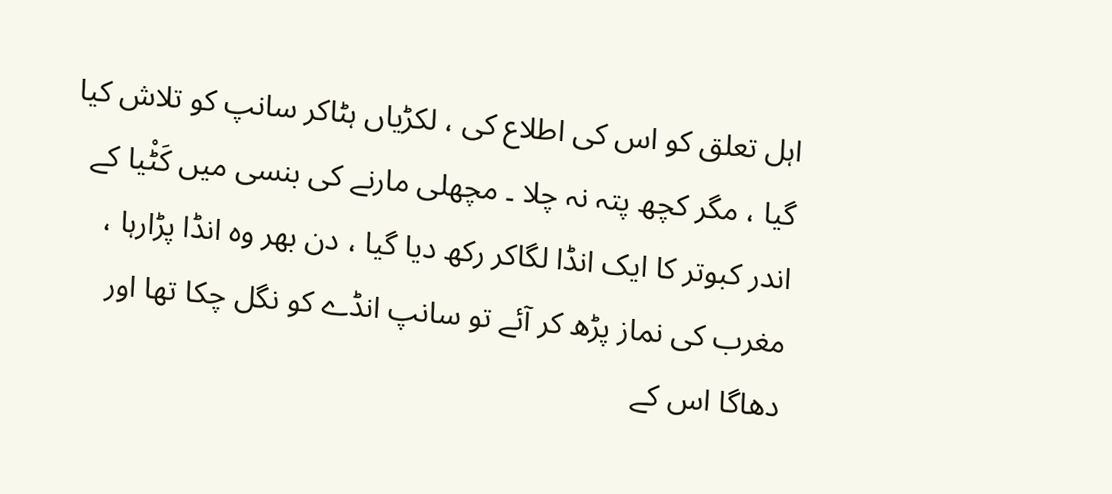اہل تعلق کو اس کی اطلاع کی ، لکڑیاں ہٹاکر سانپ کو تلاش کیا گیا ، مگر کچھ پتہ نہ چلا ۔ مچھلی مارنے کی بنسی میں کَٹْیا کے اندر کبوتر کا ایک انڈا لگاکر رکھ دیا گیا ، دن بھر وہ انڈا پڑارہا ، مغرب کی نماز پڑھ کر آئے تو سانپ انڈے کو نگل چکا تھا اور دھاگا اس کے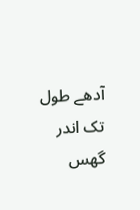آدھے طول تک اندر گھس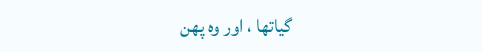گیاتھا ، اور وہ پھن